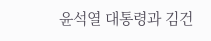윤석열 대통령과 김건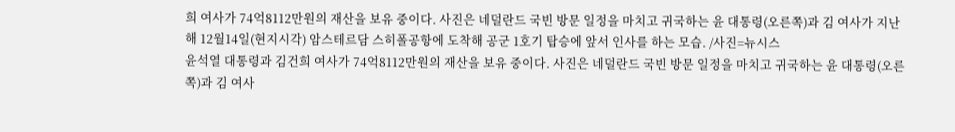희 여사가 74억8112만원의 재산을 보유 중이다. 사진은 네덜란드 국빈 방문 일정을 마치고 귀국하는 윤 대통령(오른쪽)과 김 여사가 지난해 12월14일(현지시각) 암스테르담 스히폴공항에 도착해 공군 1호기 탑승에 앞서 인사를 하는 모습. /사진=뉴시스
윤석열 대통령과 김건희 여사가 74억8112만원의 재산을 보유 중이다. 사진은 네덜란드 국빈 방문 일정을 마치고 귀국하는 윤 대통령(오른쪽)과 김 여사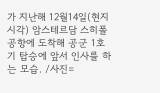가 지난해 12월14일(현지시각) 암스테르담 스히폴공항에 도착해 공군 1호기 탑승에 앞서 인사를 하는 모습. /사진=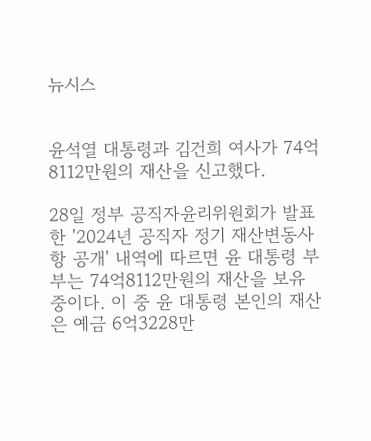뉴시스


윤석열 대통령과 김건희 여사가 74억8112만원의 재산을 신고했다.

28일 정부 공직자윤리위원회가 발표한 '2024년 공직자 정기 재산변동사항 공개' 내역에 따르면 윤 대통령 부부는 74억8112만원의 재산을 보유 중이다. 이 중 윤 대통령 본인의 재산은 예금 6억3228만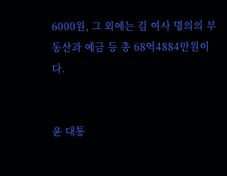6000원, 그 외에는 김 여사 명의의 부동산과 예금 등 총 68억4884만원이다.


윤 대통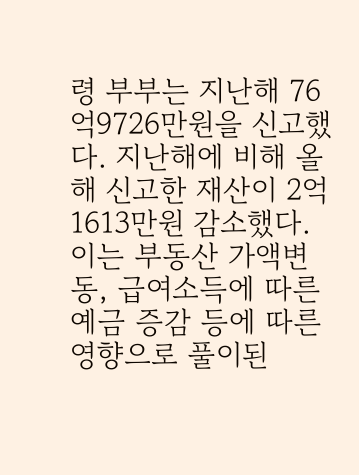령 부부는 지난해 76억9726만원을 신고했다. 지난해에 비해 올해 신고한 재산이 2억1613만원 감소했다. 이는 부동산 가액변동, 급여소득에 따른 예금 증감 등에 따른 영향으로 풀이된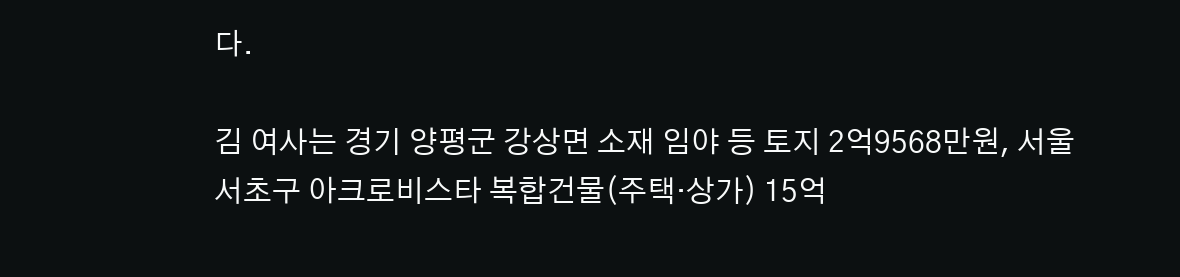다.

김 여사는 경기 양평군 강상면 소재 임야 등 토지 2억9568만원, 서울 서초구 아크로비스타 복합건물(주택·상가) 15억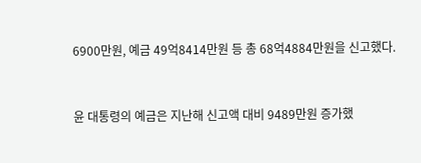6900만원, 예금 49억8414만원 등 총 68억4884만원을 신고했다.


윤 대통령의 예금은 지난해 신고액 대비 9489만원 증가했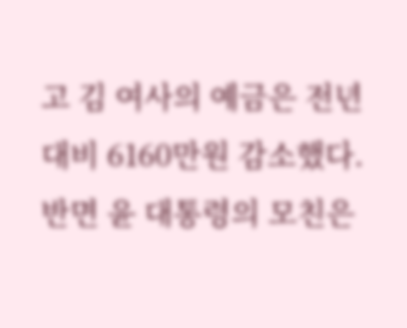고 김 여사의 예금은 전년대비 6160만원 감소했다. 반면 윤 대통령의 모친은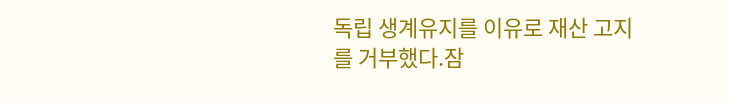독립 생계유지를 이유로 재산 고지를 거부했다.잠